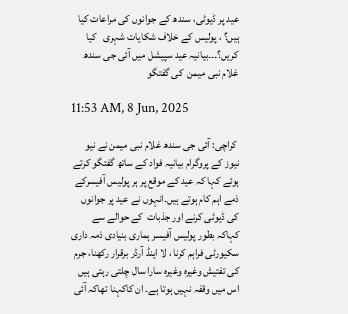عید پر ڈیوٹی، سندھ کے جوانوں کی مراعات کیا ہیں؟ ، پولیس کے خلاف شکایات شہری   کیا کریں؟۔۔۔بیانیہ عید سپیشل میں آئی جی سندھ  غلام نبی میمن  کی گفتگو

11:53 AM, 8 Jun, 2025

 کراچی: آئی جی سندھ غلام نبی میمن نے نیو نیوز کے پروگرام بیانیہ فواد کے ساتھ گفتگو کرتے ہوئے کہا کہ عید کے موقع پر ہر پولیس آفیسرکے ذمے اہم کام ہوتے ہیں۔انہوں نے عید پر جوانوں کی ڈیوٹی کرنے اور جذبات  کے حوالے سے کہاکہ بطور پولیس آفیسر ہماری بنیادی ذمہ داری سکیورٹی فراہم کرنا ، لا اینڈ آرڈر برقرار رکھنا، جرم کی تفتیش وغیرہ وغیرہ سارا سال چلتی رہتی ہیں اس میں وقفہ نہیں ہوتا ہے۔ ان کاکہنا تھاکہ آئی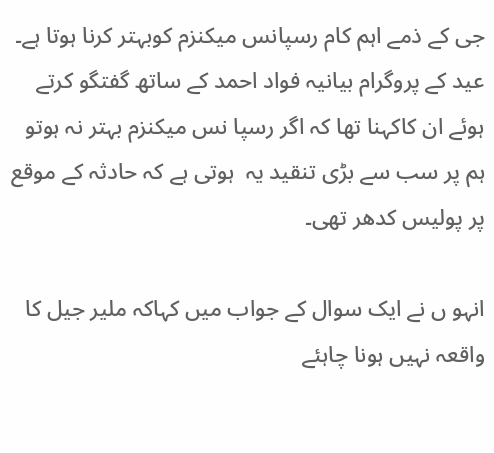جی کے ذمے اہم کام رسپانس میکنزم کوبہتر کرنا ہوتا ہے۔ عید کے پروگرام بیانیہ فواد احمد کے ساتھ گفتگو کرتے ہوئے ان کاکہنا تھا کہ اگر رسپا نس میکنزم بہتر نہ ہوتو   ہم پر سب سے بڑی تنقید یہ  ہوتی ہے کہ حادثہ کے موقع پر پولیس کدھر تھی۔

انہو ں نے ایک سوال کے جواب میں کہاکہ ملیر جیل کا واقعہ نہیں ہونا چاہئے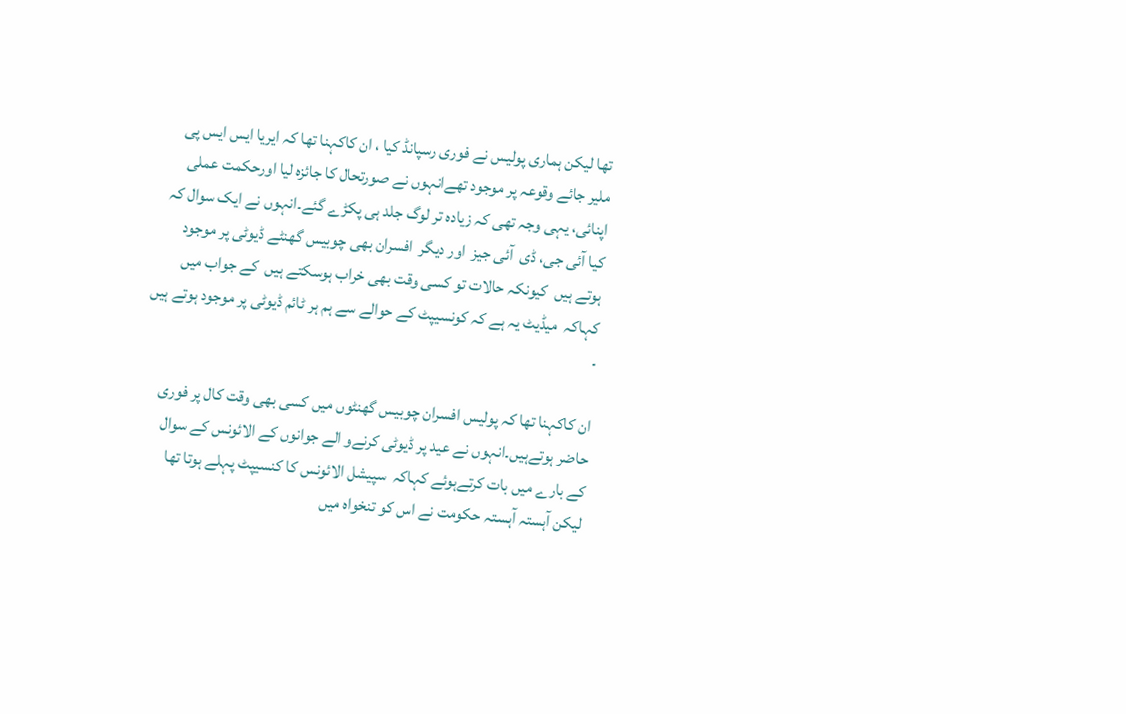تھا لیکن ہماری پولیس نے فوری رسپانڈ کیا ، ان کاکہنا تھا کہ ایریا ایس ایس پی ملیر جائے وقوعہ پر موجود تھےانہوں نے صورتحال کا جائزہ لیا اورحکمت عملی اپنائی، یہی وجہ تھی کہ زیادہ تر لوگ جلد ہی پکڑے گئے۔انہوں نے ایک سوال کہ کیا آئی جی، ڈی  آئی جیز  اور دیگر  افسران بھی چوبیس گھنٹے ڈیوٹی پر موجود ہوتے ہیں  کیونکہ حالات تو کسی وقت بھی خراب ہوسکتے ہیں  کے جواب میں کہاکہ  میڈیٹ یہ ہے کہ کونسیپٹ کے حوالے سے ہم ہر ٹائم ڈیوٹی پر موجود ہوتے ہیں ۔

ان کاکہنا تھا کہ پولیس افسران چوبیس گھنٹوں میں کسی بھی وقت کال پر فوری حاضر ہوتےہیں۔انہوں نے عید پر ڈیوٹی کرنےو الے جوانوں کے الائونس کے سوال کے بارے میں بات کرتےہوئے کہاکہ  سپیشل الائونس کا کنسیپٹ پہلے ہوتا تھا لیکن آہستہ آہستہ حکومت نے اس کو تنخواہ میں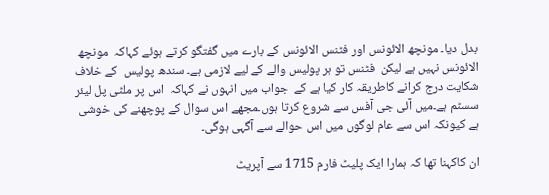بدل دیا۔ مونچھ الائونس اور فٹنس الائونس کے بارے میں گفتگو کرتے ہوئے کہاکہ  مونچھ الائونس نہیں ہے لیکن  فٹنس تو ہر پولیس والے کے لیے لازمی ہے۔ سندھ پولیس  کے خلاف شکایت درج کرانے کاطریقہ کار کیا ہے کے  جواب میں انہوں نے کہاکہ  اس پر ملٹی پل لیئر سسٹم ہے۔میں آئی جی آفس سے شروع کرتا ہوں۔مجھے اس سوال کے پوچھنے کی خوشی ہے کیونکہ اس سے عام لوگوں میں اس حوالے سے آگہی ہوگی۔

ان کاکہنا تھا کہ ہمارا ایک پلیٹ فارم 1715 سے آپریٹ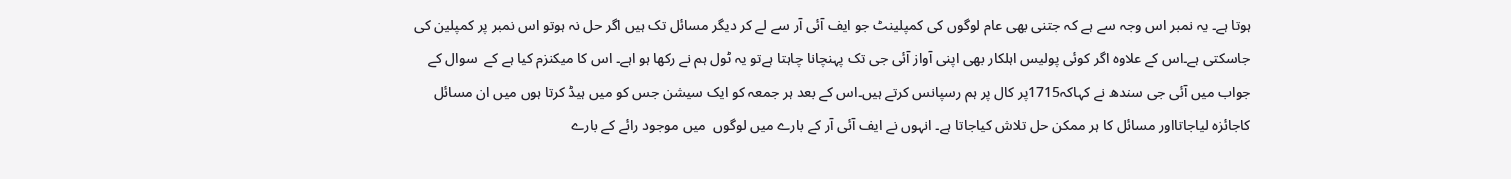ہوتا ہے۔ یہ نمبر اس وجہ سے ہے کہ جتنی بھی عام لوگوں کی کمپلینٹ جو ایف آئی آر سے لے کر دیگر مسائل تک ہیں اگر حل نہ ہوتو اس نمبر پر کمپلین کی جاسکتی ہے۔اس کے علاوہ اگر کوئی پولیس اہلکار بھی اپنی آواز آئی جی تک پہنچانا چاہتا ہےتو یہ ٹول ہم نے رکھا ہو اہے۔ اس کا میکنزم کیا ہے کے  سوال کے جواب میں آئی جی سندھ نے کہاکہ1715پر کال پر ہم رسپانس کرتے ہیں۔اس کے بعد ہر جمعہ کو ایک سیشن جس کو میں ہیڈ کرتا ہوں میں ان مسائل کاجائزہ لیاجاتااور مسائل کا ہر ممکن حل تلاش کیاجاتا ہے۔ انہوں نے ایف آئی آر کے بارے میں لوگوں  میں موجود رائے کے بارے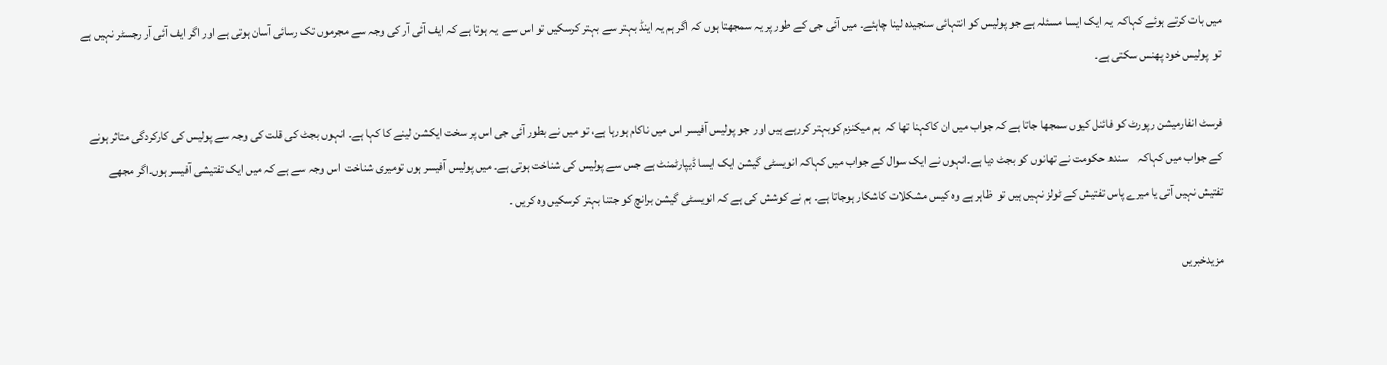میں بات کرتے ہوئے کہاکہ  یہ ایک ایسا مسئلہ ہے جو پولیس کو انتہائی سنجیدہ لینا چاہئے۔ میں آئی جی کے طور پر یہ سمجھتا ہوں کہ اگر ہم یہ اینڈ بہتر سے بہتر کرسکیں تو اس سے  یہ ہوتا ہے کہ ایف آئی آر کی وجہ سے مجرموں تک رسائی آسان ہوتی ہے اور اگر ایف آئی آر رجسٹر نہیں ہے تو  پولیس خود پھنس سکتی ہے۔

فرسٹ انفارمیشن رپورٹ کو فائنل کیوں سمجھا جاتا ہے کہ جواب میں ان کاکہنا تھا کہ  ہم میکنزم کوبہتر کررہے ہیں اور  جو پولیس آفیسر اس میں ناکام ہورہا ہے، تو میں نے بطور آئی جی اس پر سخت ایکشن لینے کا کہا ہے۔ انہوں بجٹ کی قلت کی وجہ سے پولیس کی کارکردگی متاثر ہونے کے جواب میں کہاکہ    سندھ حکومت نے تھانوں کو بجٹ دیا ہے۔انہوں نے ایک سوال کے جواب میں کہاکہ انویسٹی گیشن ایک ایسا ڈیپارٹمنٹ ہے جس سے پولیس کی شناخت ہوتی ہے۔ میں پولیس آفیسر ہوں تومیری شناخت  اس وجہ سے ہے کہ میں ایک تفتیشی آفیسر ہوں۔اگر مجھے  تفتیش نہیں آتی یا میرے پاس تفتیش کے ٹولز نہیں ہیں تو  ظاہر ہے وہ کیس مشکلات کاشکار ہوجاتا ہے۔ ہم نے کوشش کی ہے کہ انویسٹی گیشن برانچ کو جتنا بہتر کرسکیں وہ کریں ۔

مزیدخبریں